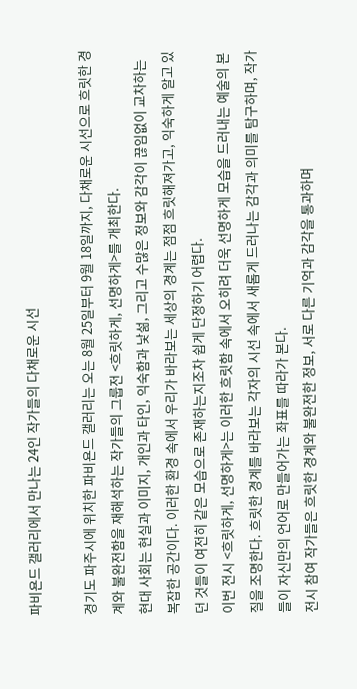파비욘드 갤러리에서 만나는 24인 작가들의 다채로운 시선

경기도 파주시에 위치한 파비욘드 갤러리는 오는 8월 25일부터 9월 18일까지, 다채로운 시선으로 흐릿한 경계와 불완전함을 재해석하는 작가들의 그룹전 <흐릿하게, 선명하게>를 개최한다.
현대 사회는 현실과 이미지, 개인과 타인, 익숙함과 낯섦, 그리고 수많은 정보와 감각이 끊임없이 교차하는 복잡한 공간이다. 이러한 환경 속에서 우리가 바라보는 세상의 경계는 점점 흐릿해져가고, 익숙하게 알고 있던 것들이 여전히 같은 모습으로 존재하는지조차 쉽게 단정하기 어렵다.
이번 전시 <흐릿하게, 선명하게>는 이러한 흐릿함 속에서 오히려 더욱 선명하게 모습을 드러내는 예술의 본질을 조명한다. 흐릿한 경계를 바라보는 각자의 시선 속에서 새롭게 드러나는 감각과 의미를 탐구하며, 작가들이 자신만의 언어로 만들어가는 좌표를 따라가 본다.
전시 참여 작가들은 흐릿한 경계와 불완전한 정보, 서로 다른 기억과 감각을 통과하며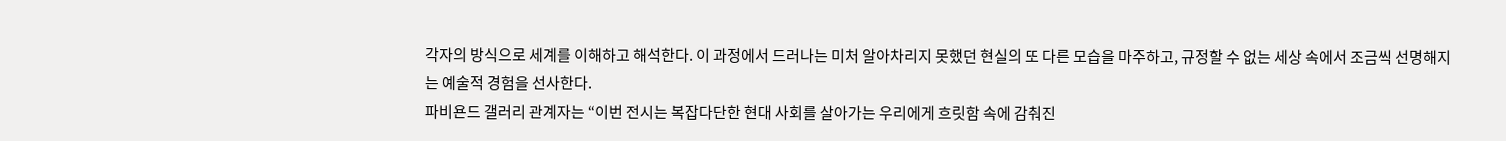각자의 방식으로 세계를 이해하고 해석한다. 이 과정에서 드러나는 미처 알아차리지 못했던 현실의 또 다른 모습을 마주하고, 규정할 수 없는 세상 속에서 조금씩 선명해지는 예술적 경험을 선사한다.
파비욘드 갤러리 관계자는 “이번 전시는 복잡다단한 현대 사회를 살아가는 우리에게 흐릿함 속에 감춰진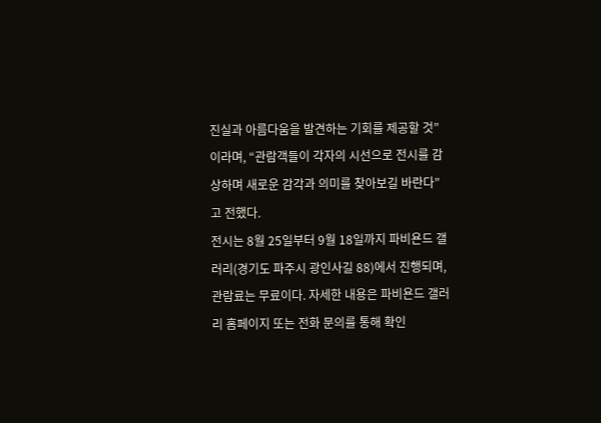진실과 아름다움을 발견하는 기회를 제공할 것”이라며, “관람객들이 각자의 시선으로 전시를 감상하며 새로운 감각과 의미를 찾아보길 바란다”고 전했다.
전시는 8월 25일부터 9월 18일까지 파비욘드 갤러리(경기도 파주시 광인사길 88)에서 진행되며, 관람료는 무료이다. 자세한 내용은 파비욘드 갤러리 홈페이지 또는 전화 문의를 통해 확인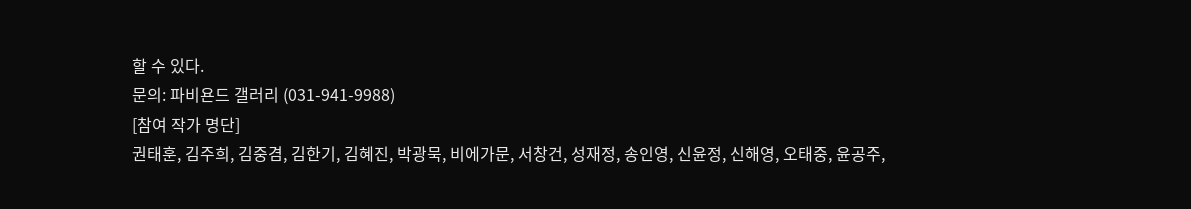할 수 있다.
문의: 파비욘드 갤러리 (031-941-9988)
[참여 작가 명단]
권태훈, 김주희, 김중겸, 김한기, 김혜진, 박광묵, 비에가문, 서창건, 성재정, 송인영, 신윤정, 신해영, 오태중, 윤공주,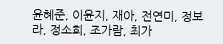윤혜준, 이윤지, 재아, 전연미, 정보라, 정소희, 조가람, 최가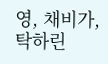영, 채비가, 탁하린